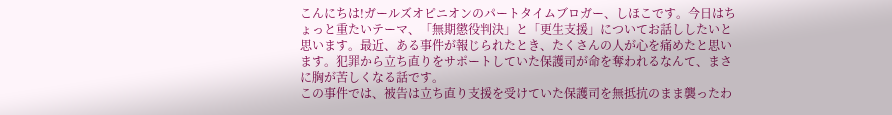こんにちは!ガールズオピニオンのパートタイムブロガー、しほこです。今日はちょっと重たいテーマ、「無期懲役判決」と「更生支援」についてお話ししたいと思います。最近、ある事件が報じられたとき、たくさんの人が心を痛めたと思います。犯罪から立ち直りをサポートしていた保護司が命を奪われるなんて、まさに胸が苦しくなる話です。
この事件では、被告は立ち直り支援を受けていた保護司を無抵抗のまま襲ったわ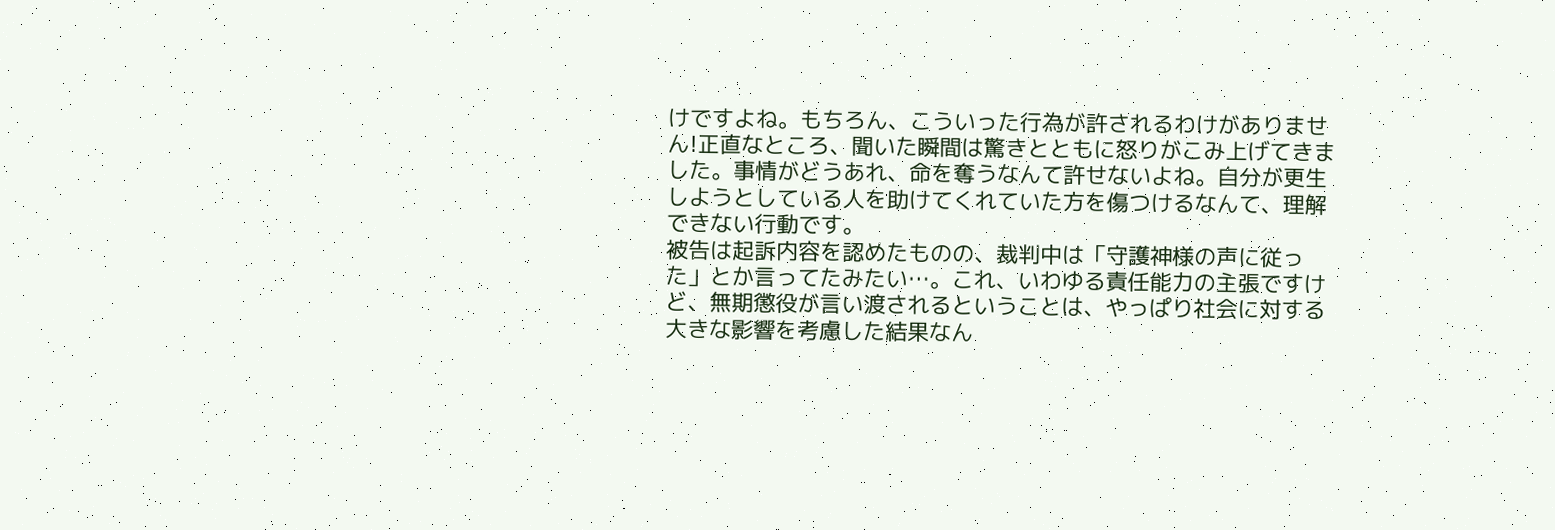けですよね。もちろん、こういった行為が許されるわけがありません!正直なところ、聞いた瞬間は驚きとともに怒りがこみ上げてきました。事情がどうあれ、命を奪うなんて許せないよね。自分が更生しようとしている人を助けてくれていた方を傷つけるなんて、理解できない行動です。
被告は起訴内容を認めたものの、裁判中は「守護神様の声に従った」とか言ってたみたい…。これ、いわゆる責任能力の主張ですけど、無期懲役が言い渡されるということは、やっぱり社会に対する大きな影響を考慮した結果なん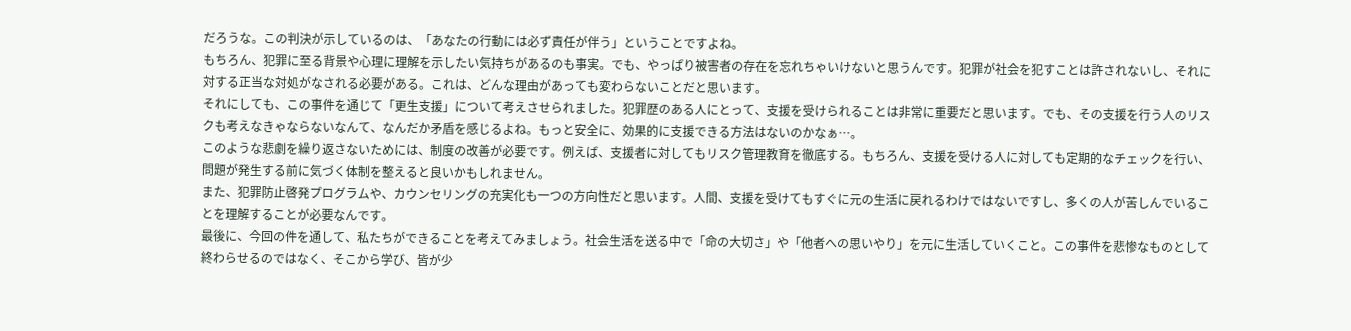だろうな。この判決が示しているのは、「あなたの行動には必ず責任が伴う」ということですよね。
もちろん、犯罪に至る背景や心理に理解を示したい気持ちがあるのも事実。でも、やっぱり被害者の存在を忘れちゃいけないと思うんです。犯罪が社会を犯すことは許されないし、それに対する正当な対処がなされる必要がある。これは、どんな理由があっても変わらないことだと思います。
それにしても、この事件を通じて「更生支援」について考えさせられました。犯罪歴のある人にとって、支援を受けられることは非常に重要だと思います。でも、その支援を行う人のリスクも考えなきゃならないなんて、なんだか矛盾を感じるよね。もっと安全に、効果的に支援できる方法はないのかなぁ…。
このような悲劇を繰り返さないためには、制度の改善が必要です。例えば、支援者に対してもリスク管理教育を徹底する。もちろん、支援を受ける人に対しても定期的なチェックを行い、問題が発生する前に気づく体制を整えると良いかもしれません。
また、犯罪防止啓発プログラムや、カウンセリングの充実化も一つの方向性だと思います。人間、支援を受けてもすぐに元の生活に戻れるわけではないですし、多くの人が苦しんでいることを理解することが必要なんです。
最後に、今回の件を通して、私たちができることを考えてみましょう。社会生活を送る中で「命の大切さ」や「他者への思いやり」を元に生活していくこと。この事件を悲惨なものとして終わらせるのではなく、そこから学び、皆が少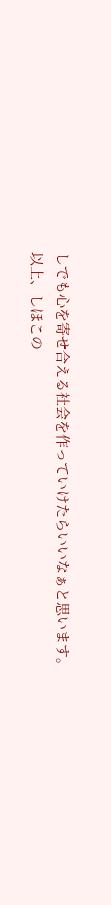しでも心を寄せ合える社会を作っていけたらいいなぁと思います。
以上、しほこの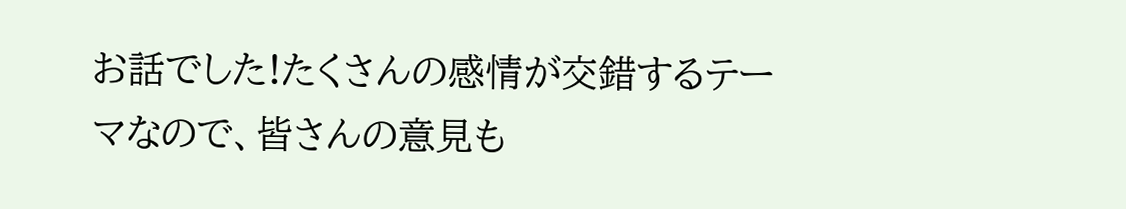お話でした!たくさんの感情が交錯するテーマなので、皆さんの意見も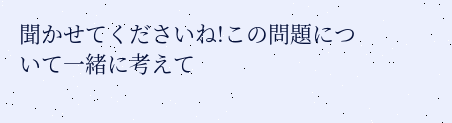聞かせてくださいね!この問題について一緒に考えて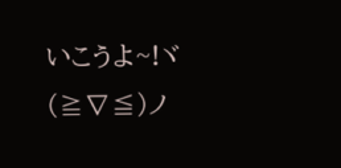いこうよ~!ヾ(≧∇≦)ノ